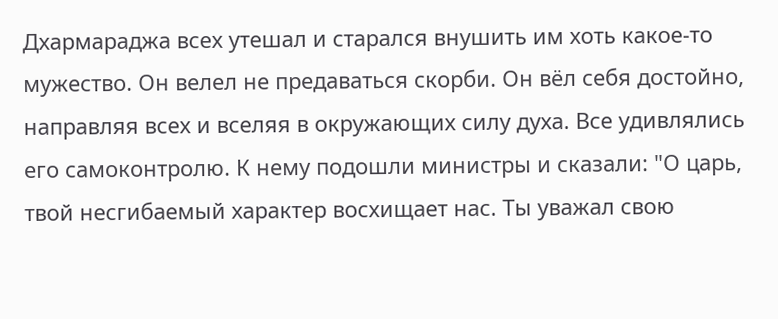Дхармараджа всех утешал и старался внушить им хоть какое-то мужество. Он велел не предаваться скорби. Он вёл себя достойно, направляя всех и вселяя в окружающих силу духа. Все удивлялись его самоконтролю. К нему подошли министры и сказали: "О царь, твой несгибаемый характер восхищает нас. Ты уважал свою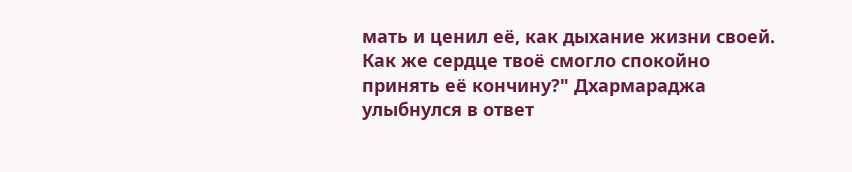мать и ценил её, как дыхание жизни своей. Как же сердце твоё смогло спокойно принять её кончину?" Дхармараджа улыбнулся в ответ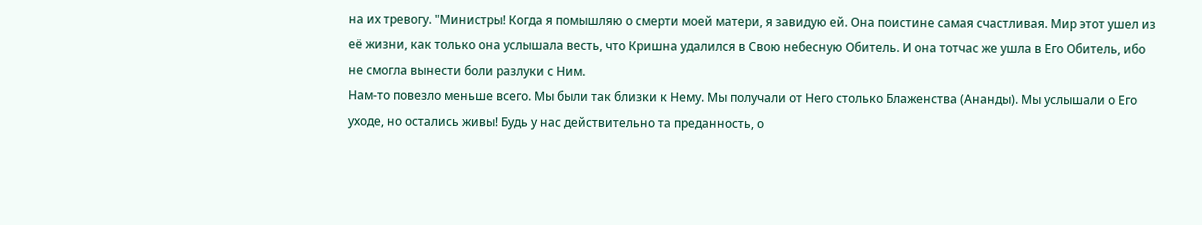на их тревогу. "Министры! Когда я помышляю о смерти моей матери, я завидую ей. Она поистине самая счастливая. Мир этот ушел из её жизни, как только она услышала весть, что Кришна удалился в Свою небесную Обитель. И она тотчас же ушла в Его Обитель, ибо не смогла вынести боли разлуки с Ним.
Нам-то повезло меньше всего. Мы были так близки к Нему. Мы получали от Него столько Блаженства (Ананды). Мы услышали о Его уходе, но остались живы! Будь у нас действительно та преданность, о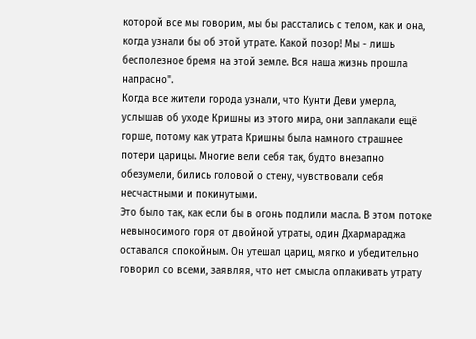которой все мы говорим, мы бы расстались с телом, как и она, когда узнали бы об этой утрате. Какой позор! Мы - лишь бесполезное бремя на этой земле. Вся наша жизнь прошла напрасно".
Когда все жители города узнали, что Кунти Деви умерла, услышав об уходе Кришны из этого мира, они заплакали ещё горше, потому как утрата Кришны была намного страшнее потери царицы. Многие вели себя так, будто внезапно обезумели, бились головой о стену, чувствовали себя несчастными и покинутыми.
Это было так, как если бы в огонь подлили масла. В этом потоке невыносимого горя от двойной утраты, один Дхармараджа оставался спокойным. Он утешал цариц, мягко и убедительно говорил со всеми, заявляя, что нет смысла оплакивать утрату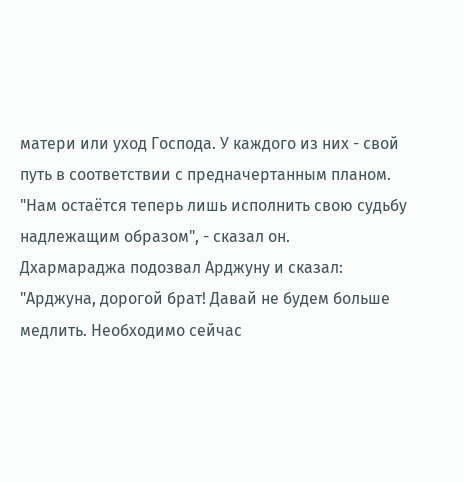матери или уход Господа. У каждого из них - свой путь в соответствии с предначертанным планом. "Нам остаётся теперь лишь исполнить свою судьбу надлежащим образом", - сказал он.
Дхармараджа подозвал Арджуну и сказал: "Арджуна, дорогой брат! Давай не будем больше медлить. Необходимо сейчас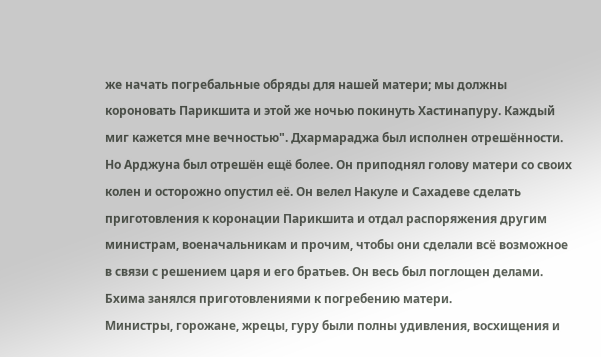же начать погребальные обряды для нашей матери; мы должны короновать Парикшита и этой же ночью покинуть Хастинапуру. Каждый миг кажется мне вечностью". Дхармараджа был исполнен отрешённости. Но Арджуна был отрешён ещё более. Он приподнял голову матери со своих колен и осторожно опустил её. Он велел Накуле и Сахадеве сделать приготовления к коронации Парикшита и отдал распоряжения другим министрам, военачальникам и прочим, чтобы они сделали всё возможное в связи с решением царя и его братьев. Он весь был поглощен делами. Бхима занялся приготовлениями к погребению матери.
Министры, горожане, жрецы, гуру были полны удивления, восхищения и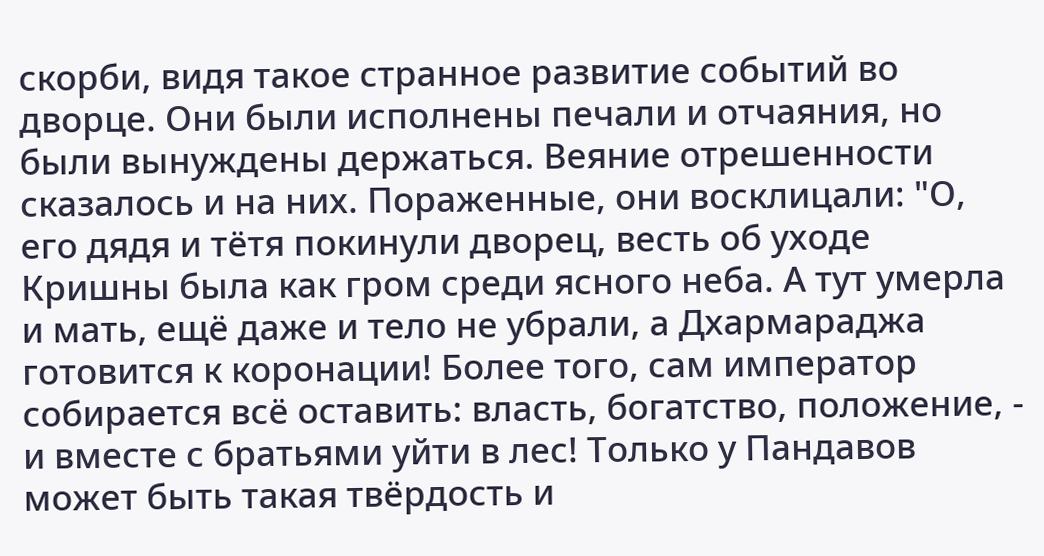скорби, видя такое странное развитие событий во дворце. Они были исполнены печали и отчаяния, но были вынуждены держаться. Веяние отрешенности сказалось и на них. Пораженные, они восклицали: "О, его дядя и тётя покинули дворец, весть об уходе Кришны была как гром среди ясного неба. А тут умерла и мать, ещё даже и тело не убрали, а Дхармараджа готовится к коронации! Более того, сам император собирается всё оставить: власть, богатство, положение, - и вместе с братьями уйти в лес! Только у Пандавов может быть такая твёрдость и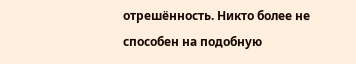отрешённость. Никто более не способен на подобную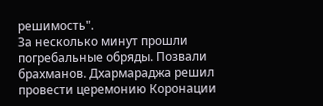решимость".
За несколько минут прошли погребальные обряды. Позвали брахманов. Дхармараджа решил провести церемонию Коронации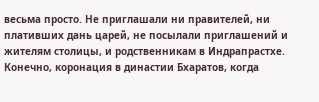весьма просто. Не приглашали ни правителей, ни плативших дань царей, не посылали приглашений и жителям столицы, и родственникам в Индрапрастхе.
Конечно, коронация в династии Бхаратов, когда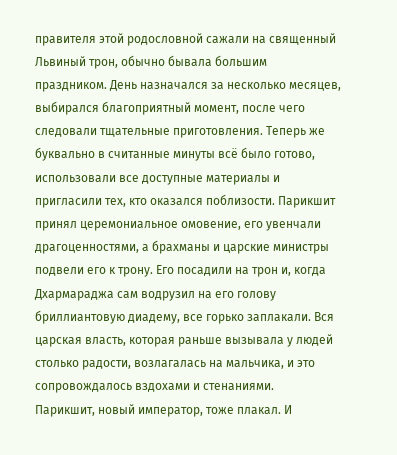правителя этой родословной сажали на священный Львиный трон, обычно бывала большим праздником. День назначался за несколько месяцев, выбирался благоприятный момент, после чего следовали тщательные приготовления. Теперь же буквально в считанные минуты всё было готово, использовали все доступные материалы и пригласили тех, кто оказался поблизости. Парикшит принял церемониальное омовение, его увенчали драгоценностями, а брахманы и царские министры подвели его к трону. Его посадили на трон и, когда Дхармараджа сам водрузил на его голову бриллиантовую диадему, все горько заплакали. Вся царская власть, которая раньше вызывала у людей столько радости, возлагалась на мальчика, и это сопровождалось вздохами и стенаниями.
Парикшит, новый император, тоже плакал. И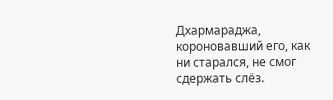Дхармараджа, короновавший его, как ни старался, не смог сдержать слёз.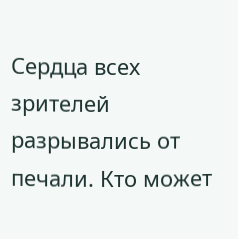Сердца всех зрителей разрывались от печали. Кто может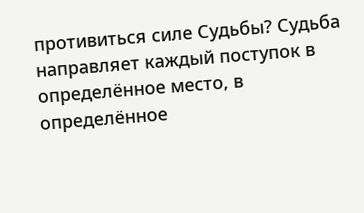противиться силе Судьбы? Судьба направляет каждый поступок в определённое место, в определённое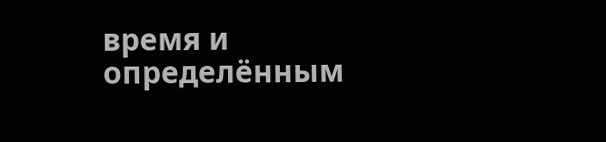время и определённым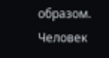образом. Человек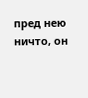пред нею ничто, он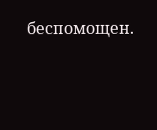беспомощен.